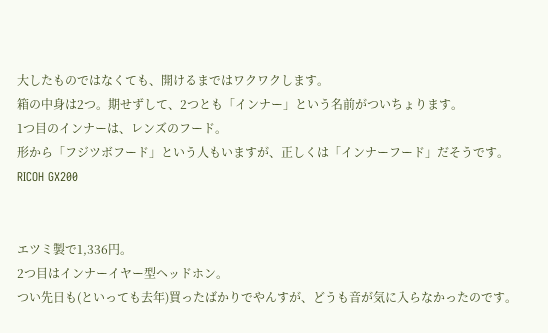大したものではなくても、開けるまではワクワクします。
箱の中身は2つ。期せずして、2つとも「インナー」という名前がついちょります。
1つ目のインナーは、レンズのフード。
形から「フジツボフード」という人もいますが、正しくは「インナーフード」だそうです。
RICOH GX200


エツミ製で1,336円。
2つ目はインナーイヤー型ヘッドホン。
つい先日も(といっても去年)買ったばかりでやんすが、どうも音が気に入らなかったのです。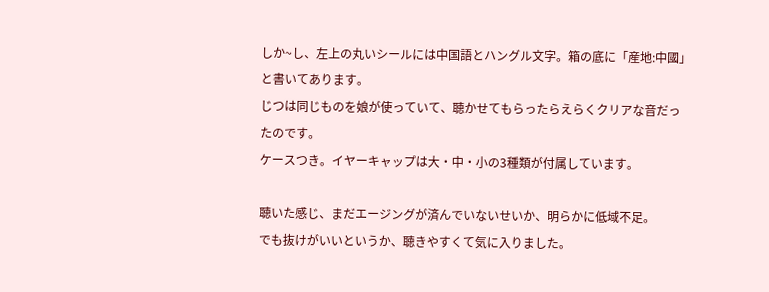しか~し、左上の丸いシールには中国語とハングル文字。箱の底に「産地:中國」と書いてあります。
じつは同じものを娘が使っていて、聴かせてもらったらえらくクリアな音だったのです。
ケースつき。イヤーキャップは大・中・小の3種類が付属しています。

聴いた感じ、まだエージングが済んでいないせいか、明らかに低域不足。
でも抜けがいいというか、聴きやすくて気に入りました。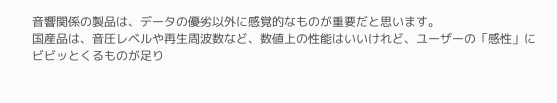音響関係の製品は、データの優劣以外に感覚的なものが重要だと思います。
国産品は、音圧レベルや再生周波数など、数値上の性能はいいけれど、ユーザーの「感性」にビビッとくるものが足り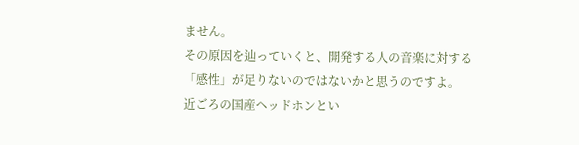ません。
その原因を辿っていくと、開発する人の音楽に対する「感性」が足りないのではないかと思うのですよ。
近ごろの国産ヘッドホンとい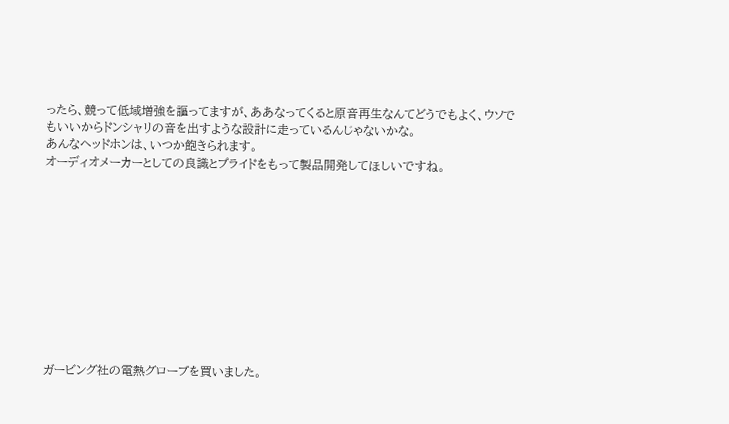ったら、競って低域増強を謳ってますが、ああなってくると原音再生なんてどうでもよく、ウソでもいいからドンシャリの音を出すような設計に走っているんじゃないかな。
あんなヘッドホンは、いつか飽きられます。
オーディオメーカーとしての良識とプライドをもって製品開発してほしいですね。











ガービング社の電熱グローブを買いました。